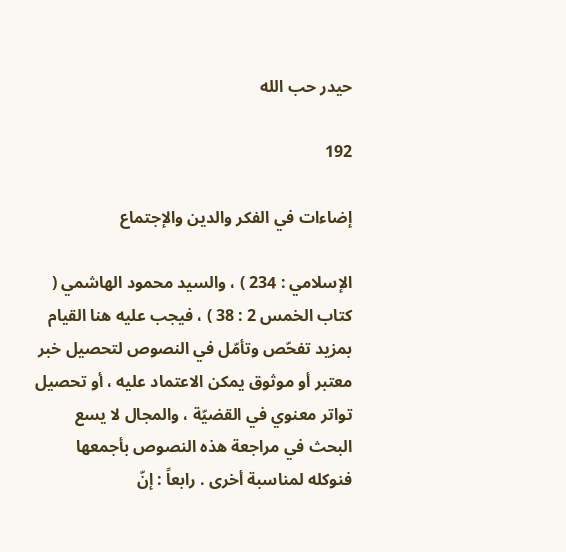حيدر حب الله

192

إضاءات في الفكر والدين والإجتماع

الإسلامي : 234 ) ، والسيد محمود الهاشمي ( كتاب الخمس 2 : 38 ) ، فيجب عليه هنا القيام بمزيد تفحّص وتأمّل في النصوص لتحصيل خبر معتبر أو موثوق يمكن الاعتماد عليه ، أو تحصيل تواتر معنوي في القضيّة ، والمجال لا يسع البحث في مراجعة هذه النصوص بأجمعها فنوكله لمناسبة أخرى . رابعاً : إنّ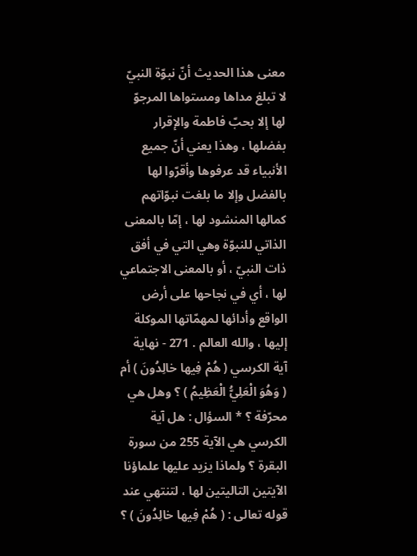معنى هذا الحديث أنّ نبوّة النبيّ لا تبلغ مداها ومستواها المرجوّ لها إلا بحبّ فاطمة والإقرار بفضلها ، وهذا يعني أنّ جميع الأنبياء قد عرفوها وأقرّوا لها بالفضل وإلا ما بلغت نبوّاتهم كمالها المنشود لها ، إمّا بالمعنى الذاتي للنبوّة وهي التي في أفق ذات النبيّ ، أو بالمعنى الاجتماعي لها ، أي في نجاحها على أرض الواقع وأدائها لمهمّاتها الموكلة إليها ، والله العالم . 271 - نهاية آية الكرسي ( هُمْ فِيها خالِدُونَ ) أم ( وَهُوَ الْعَلِيُّ الْعَظِيمُ ) ؟ وهل هي محرّفة ؟ * السؤال : هل آية الكرسي هي الآية 255 من سورة البقرة ؟ ولماذا يزيد عليها علماؤنا الآيتين التاليتين لها ، لتنتهي عند قوله تعالى : ( هُمْ فِيها خالِدُونَ ) ؟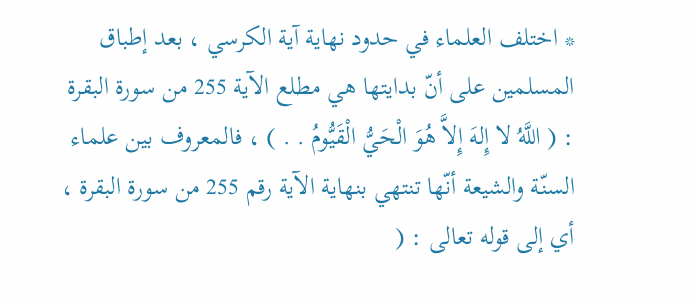* اختلف العلماء في حدود نهاية آية الكرسي ، بعد إطباق المسلمين على أنّ بدايتها هي مطلع الآية 255 من سورة البقرة : ( اللَّهُ لا إِلهَ إِلاَّ هُوَ الْحَيُّ الْقَيُّومُ . . ) ، فالمعروف بين علماء السنّة والشيعة أنّها تنتهي بنهاية الآية رقم 255 من سورة البقرة ، أي إلى قوله تعالى : (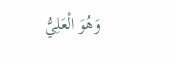وَهُوَ الْعَلِيُّ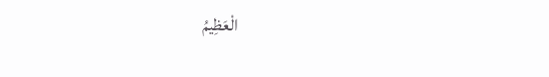الْعَظِيمُ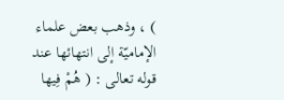) ، وذهب بعض علماء الإماميّة إلى انتهائها عند قوله تعالى : ( هُمْ فِيها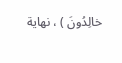خالِدُونَ ) ، نهاية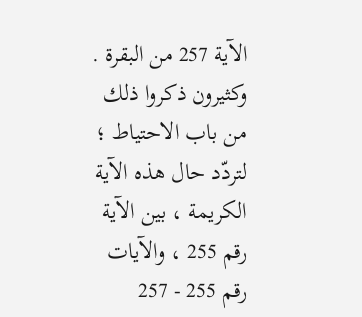الآية 257 من البقرة . وكثيرون ذكروا ذلك من باب الاحتياط ؛ لتردّد حال هذه الآية الكريمة ، بين الآية رقم 255 ، والآيات رقم 255 - 257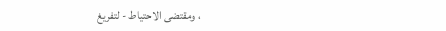، ومقتضى الاحتياط - لتفريغ